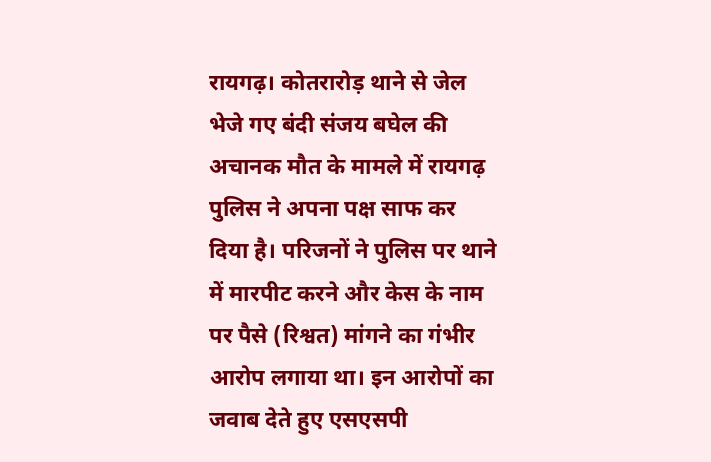रायगढ़। कोतरारोड़ थाने से जेल भेजे गए बंदी संजय बघेल की अचानक मौत के मामले में रायगढ़ पुलिस ने अपना पक्ष साफ कर दिया है। परिजनों ने पुलिस पर थाने में मारपीट करने और केस के नाम पर पैसे (रिश्वत) मांगने का गंभीर आरोप लगाया था। इन आरोपों का जवाब देते हुए एसएसपी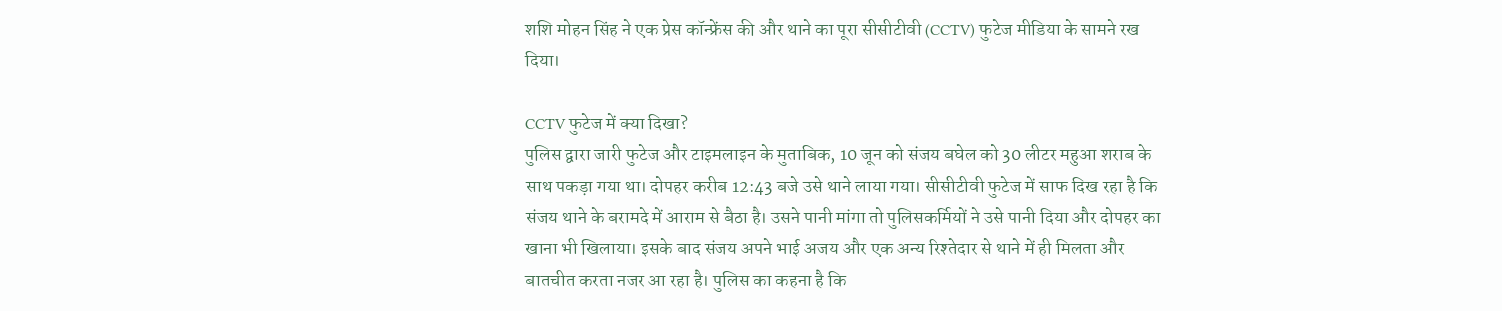शशि मोहन सिंह ने एक प्रेस कॉन्फ्रेंस की और थाने का पूरा सीसीटीवी (CCTV) फुटेज मीडिया के सामने रख दिया।

CCTV फुटेज में क्या दिखा?
पुलिस द्वारा जारी फुटेज और टाइमलाइन के मुताबिक, 10 जून को संजय बघेल को 30 लीटर महुआ शराब के साथ पकड़ा गया था। दोपहर करीब 12:43 बजे उसे थाने लाया गया। सीसीटीवी फुटेज में साफ दिख रहा है कि संजय थाने के बरामदे में आराम से बैठा है। उसने पानी मांगा तो पुलिसकर्मियों ने उसे पानी दिया और दोपहर का खाना भी खिलाया। इसके बाद संजय अपने भाई अजय और एक अन्य रिश्तेदार से थाने में ही मिलता और बातचीत करता नजर आ रहा है। पुलिस का कहना है कि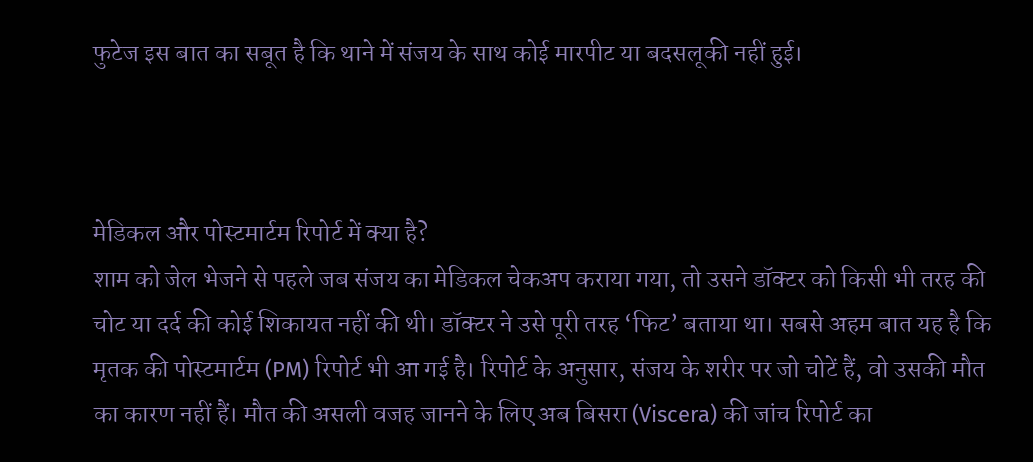फुटेज इस बात का सबूत है कि थाने में संजय के साथ कोई मारपीट या बदसलूकी नहीं हुई।



मेडिकल और पोस्टमार्टम रिपोर्ट में क्या है?
शाम को जेल भेजने से पहले जब संजय का मेडिकल चेकअप कराया गया, तो उसने डॉक्टर को किसी भी तरह की चोट या दर्द की कोई शिकायत नहीं की थी। डॉक्टर ने उसे पूरी तरह ‘फिट’ बताया था। सबसे अहम बात यह है कि मृतक की पोस्टमार्टम (PM) रिपोर्ट भी आ गई है। रिपोर्ट के अनुसार, संजय के शरीर पर जो चोटें हैं, वो उसकी मौत का कारण नहीं हैं। मौत की असली वजह जानने के लिए अब बिसरा (Viscera) की जांच रिपोर्ट का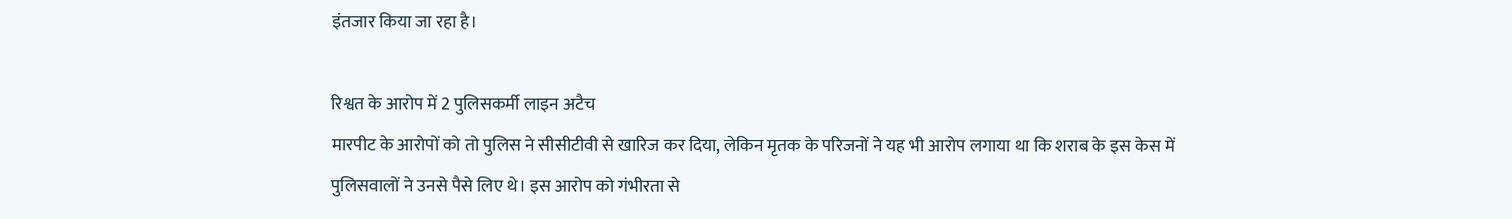इंतजार किया जा रहा है।

रिश्वत के आरोप में 2 पुलिसकर्मी लाइन अटैच
मारपीट के आरोपों को तो पुलिस ने सीसीटीवी से खारिज कर दिया, लेकिन मृतक के परिजनों ने यह भी आरोप लगाया था कि शराब के इस केस में पुलिसवालों ने उनसे पैसे लिए थे। इस आरोप को गंभीरता से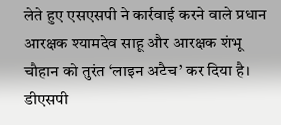लेते हुए एसएसपी ने कार्रवाई करने वाले प्रधान आरक्षक श्यामदेव साहू और आरक्षक शंभू चौहान को तुरंत ‘लाइन अटैच’ कर दिया है। डीएसपी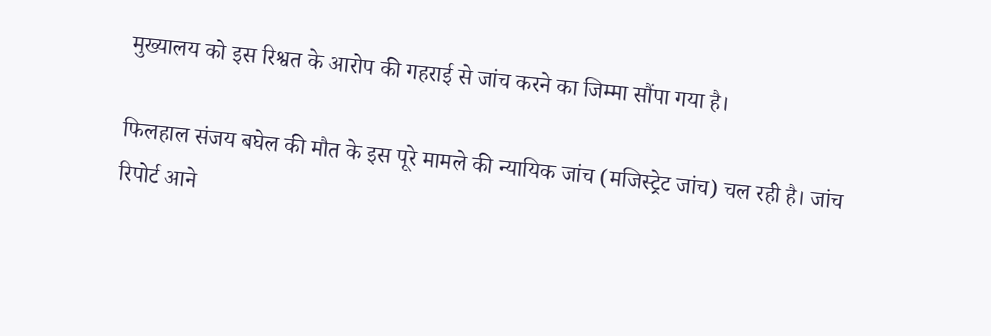मुख्यालय को इस रिश्वत के आरोप की गहराई से जांच करने का जिम्मा सौंपा गया है।

फिलहाल संजय बघेल की मौत के इस पूरे मामले की न्यायिक जांच (मजिस्ट्रेट जांच) चल रही है। जांच रिपोर्ट आने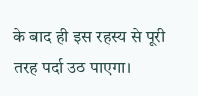के बाद ही इस रहस्य से पूरी तरह पर्दा उठ पाएगा।